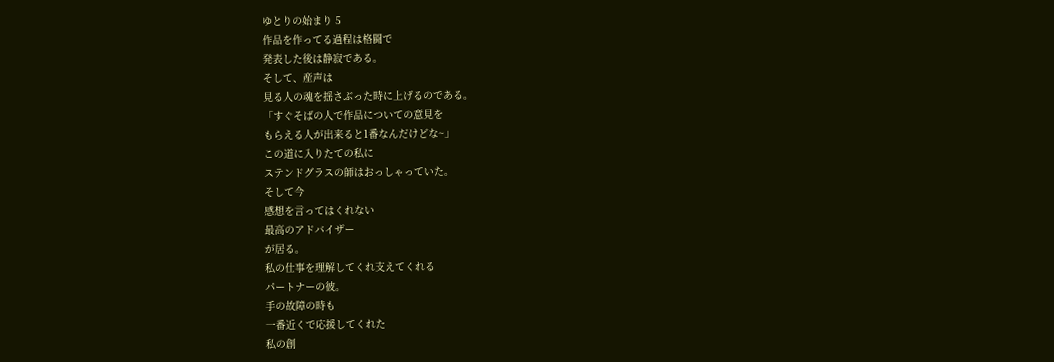ゆとりの始まり 5
作品を作ってる過程は格闘で
発表した後は静寂である。
そして、産声は
見る人の魂を揺さぶった時に上げるのである。
「すぐそばの人で作品についての意見を
もらえる人が出来ると1番なんだけどな~」
この道に入りたての私に
ステンドグラスの師はおっしゃっていた。
そして今
感想を言ってはくれない
最高のアドバイザー
が居る。
私の仕事を理解してくれ支えてくれる
パートナーの彼。
手の故障の時も
一番近くで応援してくれた
私の創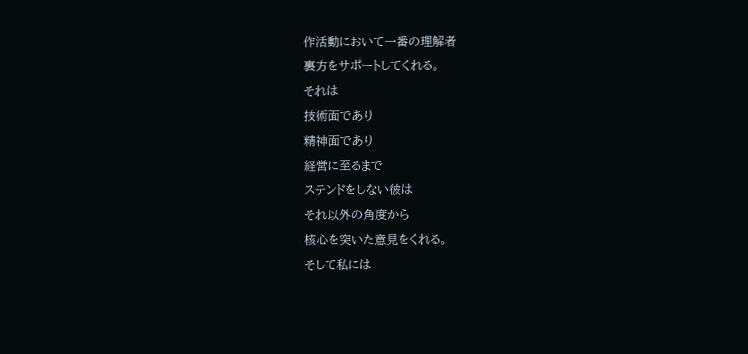作活動において一番の理解者
裏方をサポートしてくれる。
それは
技術面であり
精神面であり
経営に至るまで
ステンドをしない彼は
それ以外の角度から
核心を突いた意見をくれる。
そして私には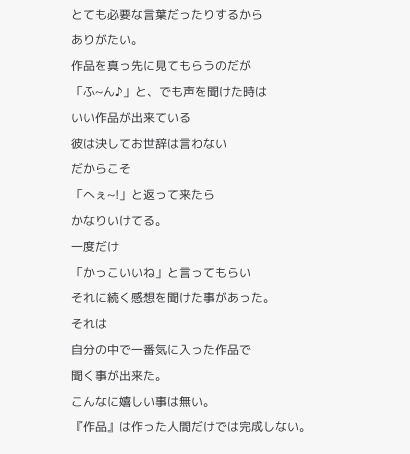とても必要な言葉だったりするから
ありがたい。
作品を真っ先に見てもらうのだが
「ふ~ん♪」と、でも声を聞けた時は
いい作品が出来ている
彼は決してお世辞は言わない
だからこそ
「へぇ~!」と返って来たら
かなりいけてる。
一度だけ
「かっこいいね」と言ってもらい
それに続く感想を聞けた事があった。
それは
自分の中で一番気に入った作品で
聞く事が出来た。
こんなに嬉しい事は無い。
『作品』は作った人間だけでは完成しない。